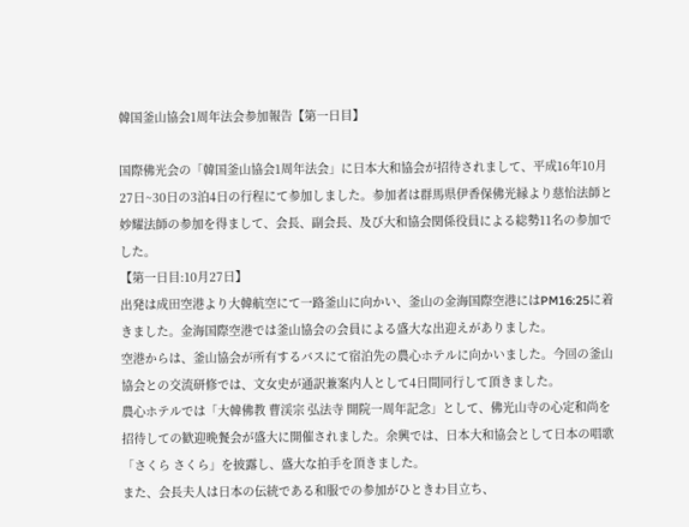韓国釜山協会1周年法会参加報告【第一日目】

国際佛光会の「韓国釜山協会1周年法会」に日本大和協会が招待されまして、平成16年10月27日~30日の3泊4日の行程にて参加しました。参加者は群馬県伊香保佛光縁より慈怡法師と妙耀法師の参加を得まして、会長、副会長、及び大和協会関係役員による総勢11名の参加でした。
【第一日目:10月27日】
出発は成田空港より大韓航空にて一路釜山に向かい、釜山の金海国際空港にはPM16:25に着きました。金海国際空港では釜山協会の会員による盛大な出迎えがありました。
空港からは、釜山協会が所有するバスにて宿泊先の農心ホテルに向かいました。今回の釜山協会との交流研修では、文女史が通訳兼案内人として4日間同行して頂きました。
農心ホテルでは「大韓佛教 曹渓宗 弘法寺 開院一周年記念」として、佛光山寺の心定和尚を招待しての歓迎晩餐会が盛大に開催されました。余興では、日本大和協会として日本の唱歌「さくら さくら」を披露し、盛大な拍手を頂きました。
また、会長夫人は日本の伝統である和服での参加がひときわ目立ち、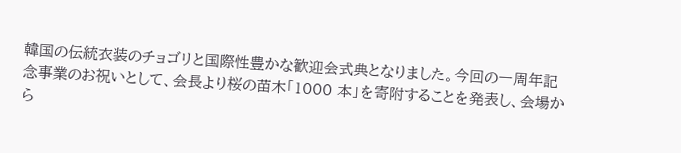韓国の伝統衣装のチョゴリと国際性豊かな歓迎会式典となりました。今回の一周年記念事業のお祝いとして、会長より桜の苗木「1000 本」を寄附することを発表し、会場から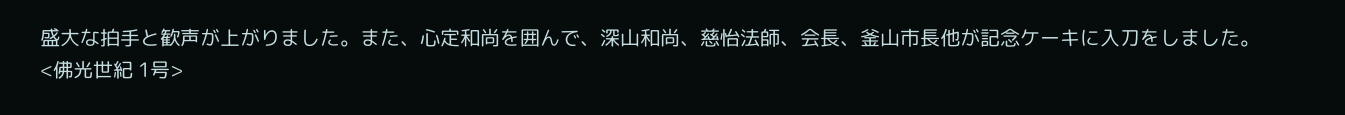盛大な拍手と歓声が上がりました。また、心定和尚を囲んで、深山和尚、慈怡法師、会長、釜山市長他が記念ケーキに入刀をしました。
<佛光世紀 1号>